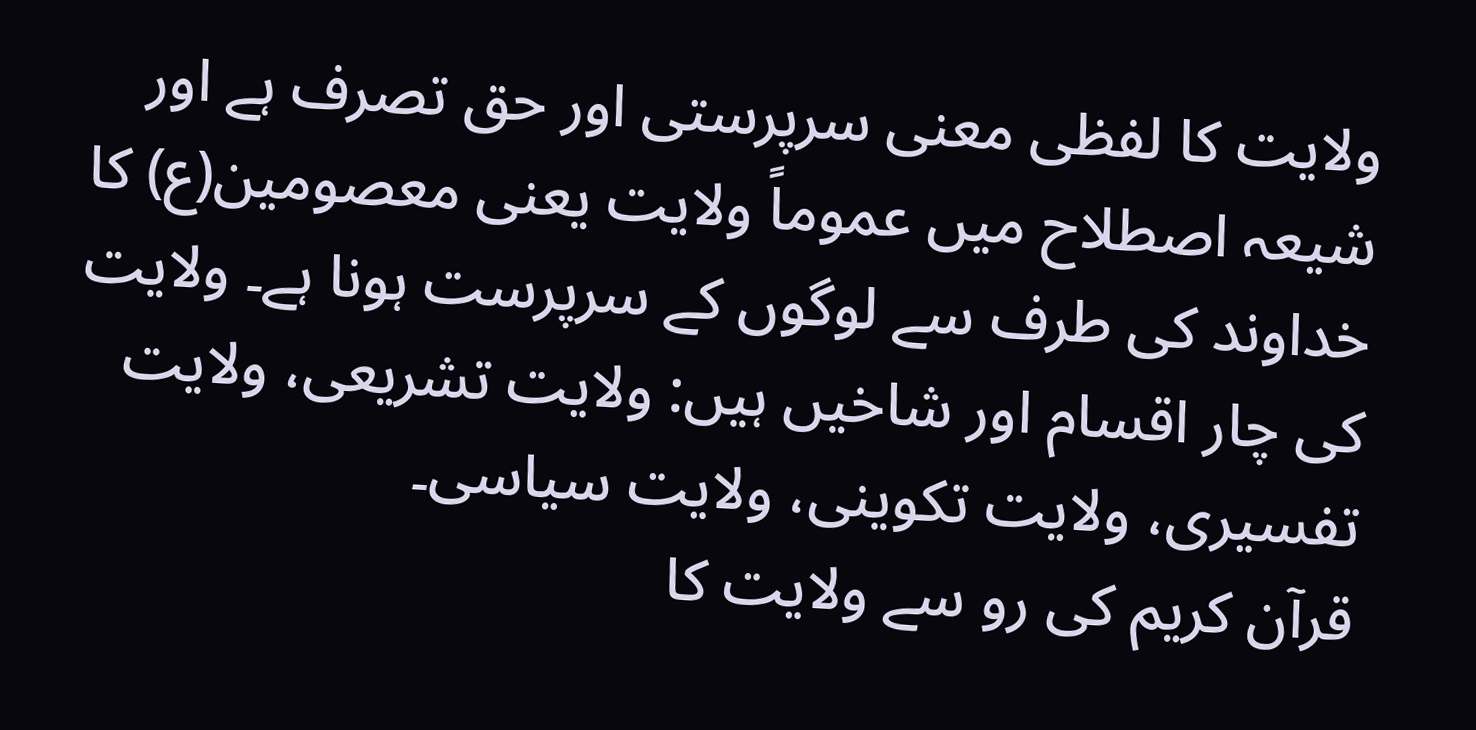ولایت کا لفظی معنی سرپرستی اور حق تصرف ہے اور شیعہ اصطلاح میں عموماً ولایت یعنی معصومین(ع) کا خداوند کی طرف سے لوگوں کے سرپرست ہونا ہے۔ ولایت کی چار اقسام اور شاخیں ہیں: ولایت تشریعی، ولایت تفسیری، ولایت تکوینی، ولایت سیاسی۔
قرآن کریم کی رو سے ولایت کا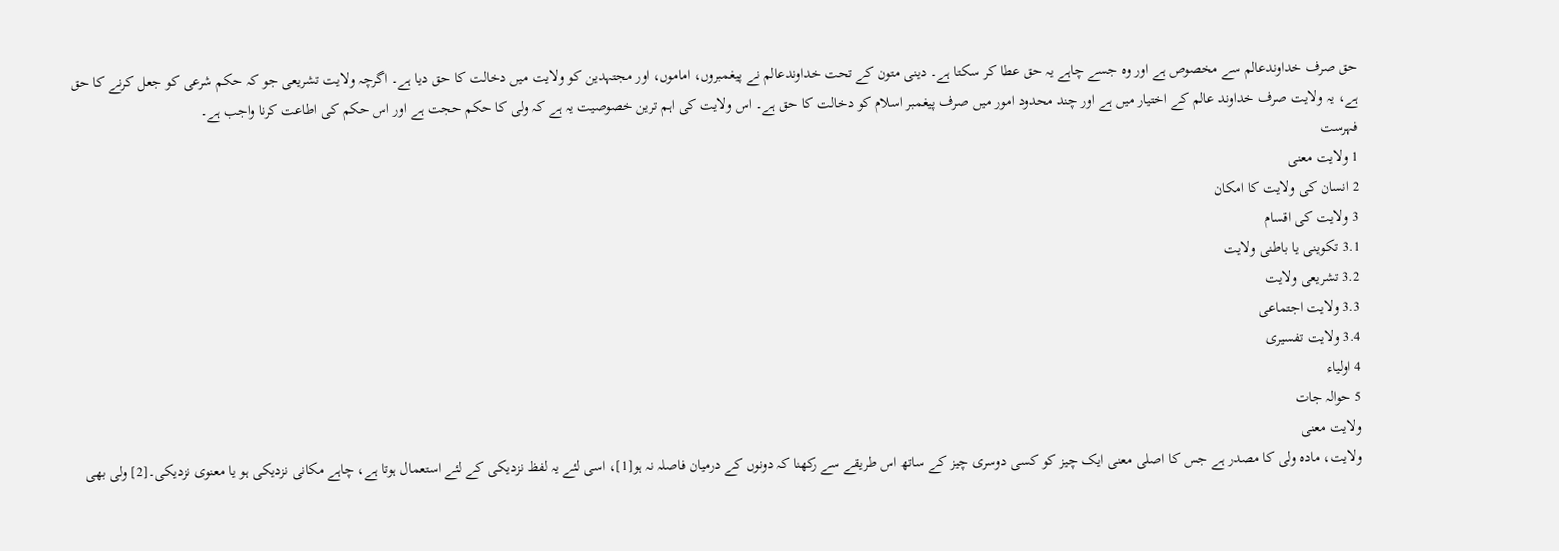حق صرف خداوندعالم سے مخصوص ہے اور وہ جسے چاہے یہ حق عطا کر سکتا ہے۔ دینی متون کے تحت خداوندعالم نے پیغمبروں، اماموں، اور مجتہدین کو ولایت میں دخالت کا حق دیا ہے۔ اگرچہ ولایت تشریعی جو کہ حکم شرعی کو جعل کرنے کا حق ہے، یہ ولایت صرف خداوند عالم کے اختیار میں ہے اور چند محدود امور میں صرف پیغمبر اسلام کو دخالت کا حق ہے۔ اس ولایت کی اہم ترین خصوصیت یہ ہے کہ ولی کا حکم حجت ہے اور اس حکم کی اطاعت کرنا واجب ہے۔
فہرست
1 ولایت معنی
2 انسان کی ولایت کا امکان
3 ولایت کی اقسام
3.1 تکوینی یا باطنی ولایت
3.2 تشریعی ولایت
3.3 ولایت اجتماعی
3.4 ولایت تفسیری
4 اولیاء
5 حوالہ جات
ولایت معنی
ولایت، مادہ ولی کا مصدر ہے جس کا اصلی معنی ایک چیز کو کسی دوسری چیز کے ساتھ اس طریقے سے رکھنا کہ دونوں کے درمیان فاصلہ نہ ہو[1]، اسی لئے یہ لفظ نزدیکی کے لئے استعمال ہوتا ہے، چاہے مکانی نزدیکی ہو یا معنوی نزدیکی۔[2] ولی بھی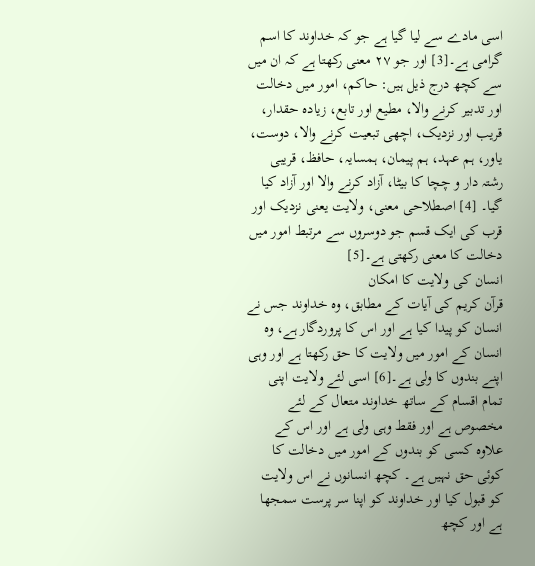اسی مادے سے لیا گیا ہے جو کہ خداوند کا اسم گرامی ہے۔[3] اور جو ٢٧ معنی رکھتا ہے کہ ان میں سے کچھ درج ذیل ہیں: حاکم، امور میں دخالت اور تدبیر کرنے والا، مطیع اور تابع، زیادہ حقدار، قریب اور نزدیک، اچھی تبعیت کرنے والا، دوست، یاور، ہم عہد، ہم پیمان، ہمسایہ، حافظ، قریبی رشتہ دار و چچا کا بیٹا، آزاد کرنے والا اور آزاد کیا گیا۔ [4] اصطلاحی معنی، ولایت یعنی نزدیک اور قرب کی ایک قسم جو دوسروں سے مرتبط امور میں دخالت کا معنی رکھتی ہے۔[5]
انسان کی ولایت کا امکان
قرآن کریم کی آیات کے مطابق، وہ خداوند جس نے انسان کو پیدا کیا ہے اور اس کا پروردگار ہے، وہ انسان کے امور میں ولایت کا حق رکھتا ہے اور وہی اپنے بندوں کا ولی ہے۔[6] اسی لئے ولایت اپنی تمام اقسام کے ساتھ خداوند متعال کے لئے مخصوص ہے اور فقط وہی ولی ہے اور اس کے علاوہ کسی کو بندوں کے امور میں دخالت کا کوئی حق نہیں ہے۔ کچھ انسانوں نے اس ولایت کو قبول کیا اور خداوند کو اپنا سر پرست سمجھا ہے اور کچھ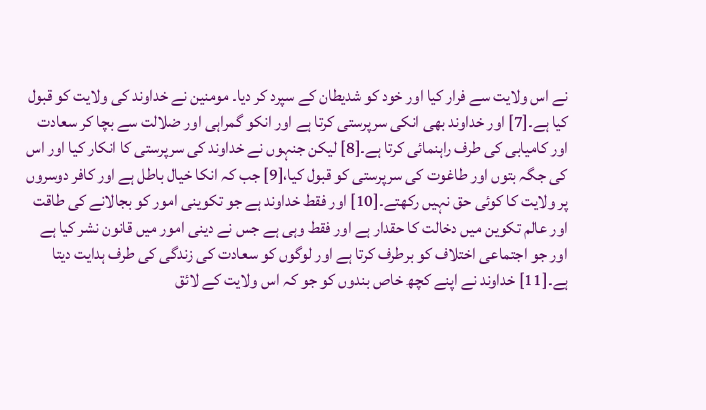نے اس ولایت سے فرار کیا اور خود کو شدیطان کے سپرد کر دیا۔ مومنین نے خداوند کی ولایت کو قبول کیا ہے۔[7] اور خداوند بھی انکی سرپرستی کرتا ہے اور انکو گمراہی اور ضلالت سے بچا کر سعادت اور کامیابی کی طرف راہنمائی کرتا ہے۔[8] لیکن جنہوں نے خداوند کی سرپرستی کا انکار کیا اور اس کی جگہ بتوں اور طاغوت کی سرپرستی کو قبول کیا،[9] جب کہ انکا خیال باطل ہے اور کافر دوسروں پر ولایت کا کوئی حق نہیں رکھتے۔[10] اور فقط خداوند ہے جو تکوینی امور کو بجالانے کی طاقت اور عالم تکوین میں دخالت کا حقدار ہے اور فقط وہی ہے جس نے دینی امور میں قانون نشر کیا ہے اور جو اجتماعی اختلاف کو برطرف کرتا ہے اور لوگوں کو سعادت کی زندگی کی طرف ہدایت دیتا ہے۔[11] خداوند نے اپنے کچھ خاص بندوں کو جو کہ اس ولایت کے لائق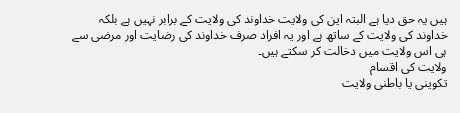ہیں یہ حق دیا ہے البتہ این کی ولایت خداوند کی ولایت کے برابر نہیں ہے بلکہ خداوند کی ولایت کے ساتھ ہے اور یہ افراد صرف خداوند کی رضایت اور مرضی سے ہی اس ولایت میں دخالت کر سکتے ہیں۔
ولایت کی اقسام
تکوینی یا باطنی ولایت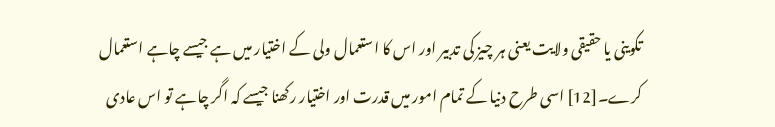تکوینی یا حقیقی ولایت یعنی ہر چیز کی تدبیر اور اس کا استعمال ولی کے اختیار میں ہے جیسے چاہے استعمال کرے۔[12] اسی طرح دنیا کے تمام امور میں قدرت اور اختیار رکھنا جیسے کہ اگر چاہے تو اس عادی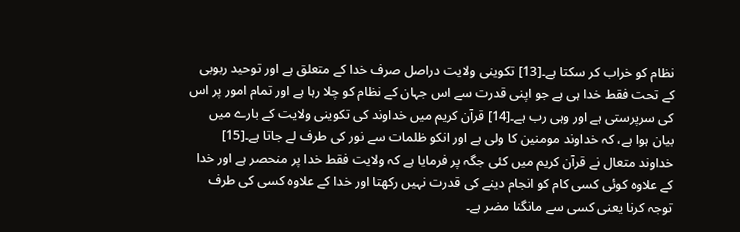نظام کو خراب کر سکتا ہے۔[13] تکوینی ولایت دراصل صرف خدا کے متعلق ہے اور توحید ربوبی کے تحت فقط خدا ہی ہے جو اپنی قدرت سے اس جہان کے نظام کو چلا رہا ہے اور تمام امور پر اس کی سرپرستی ہے اور وہی رب ہے۔[14] قرآن کریم میں خداوند کی تکوینی ولایت کے بارے میں بیان ہوا ہے، کہ خداوند مومنین کا ولی ہے اور انکو ظلمات سے نور کی طرف لے جاتا ہے۔[15] خداوند متعال نے قرآن کریم میں کئی جگہ پر فرمایا ہے کہ ولایت فقط خدا پر منحصر ہے اور خدا کے علاوہ کوئی کسی کام کو انجام دینے کی قدرت نہیں رکھتا اور خدا کے علاوہ کسی کی طرف توجہ کرنا یعنی کسی سے مانگنا مضر ہے۔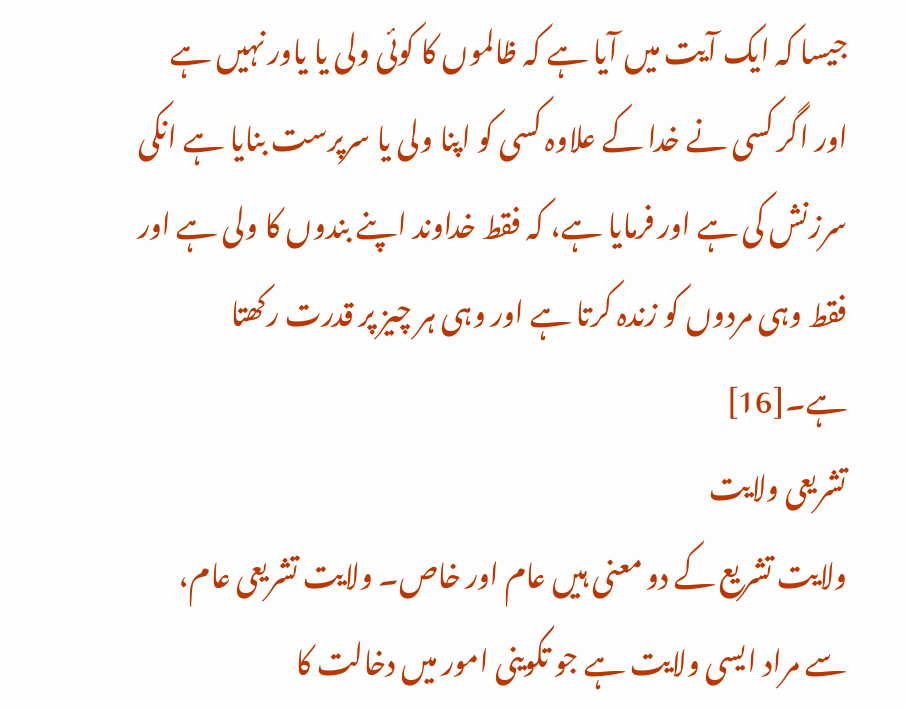جیسا کہ ایک آیت میں آیا ہے کہ ظالموں کا کوئی ولی یا یاور نہیں ہے اور اگر کسی نے خدا کے علاوہ کسی کو اپنا ولی یا سرپرست بنایا ہے انکی سرزنش کی ہے اور فرمایا ہے، کہ فقط خداوند اپنے بندوں کا ولی ہے اور فقط وہی مردوں کو زندہ کرتا ہے اور وہی ہر چیز پر قدرت رکھتا ہے۔[16]
تشریعی ولایت
ولایت تشریع کے دو معنی ہیں عام اور خاص۔ ولایت تشریعی عام، سے مراد ایسی ولایت ہے جو تکوینی امور میں دخالت کا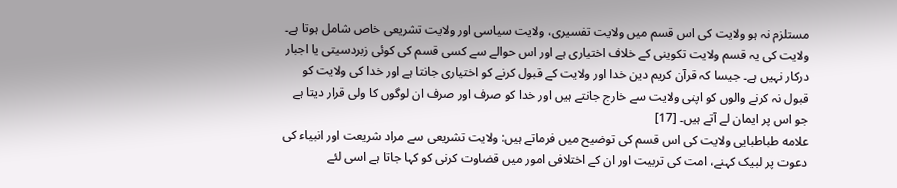مستلزم نہ ہو ولایت کی اس قسم میں ولایت تفسیری، ولایت سیاسی اور ولایت تشریعی خاص شامل ہوتا ہے۔
ولایت کی یہ قسم ولایت تکوینی کے خلاف اختیاری ہے اور اس حوالے سے کسی قسم کی کوئی زبردسیتی یا اجبار درکار نہیں ہے۔ جیسا کہ قرآن کریم دین خدا اور ولایت کے قبول کرنے کو اختیاری جانتا ہے اور خدا کی ولایت کو قبول نہ کرنے والوں کو اپنی ولایت سے خارج جانتے ہیں اور خدا کو صرف اور صرف ان لوگوں کا ولی قرار دیتا ہے جو اس پر ایمان لے آتے ہیں۔ [17]
علامه طباطبایی ولایت کی اس قسم کی توضیح میں فرماتے ہیں: ولایت تشریعی سے مراد شریعت اور انبیاء کی دعوت پر لبیک کہنے، امت کی تربیت اور ان کے اختلافی امور میں قضاوت کرنی کو کہا جاتا ہے اسی لئے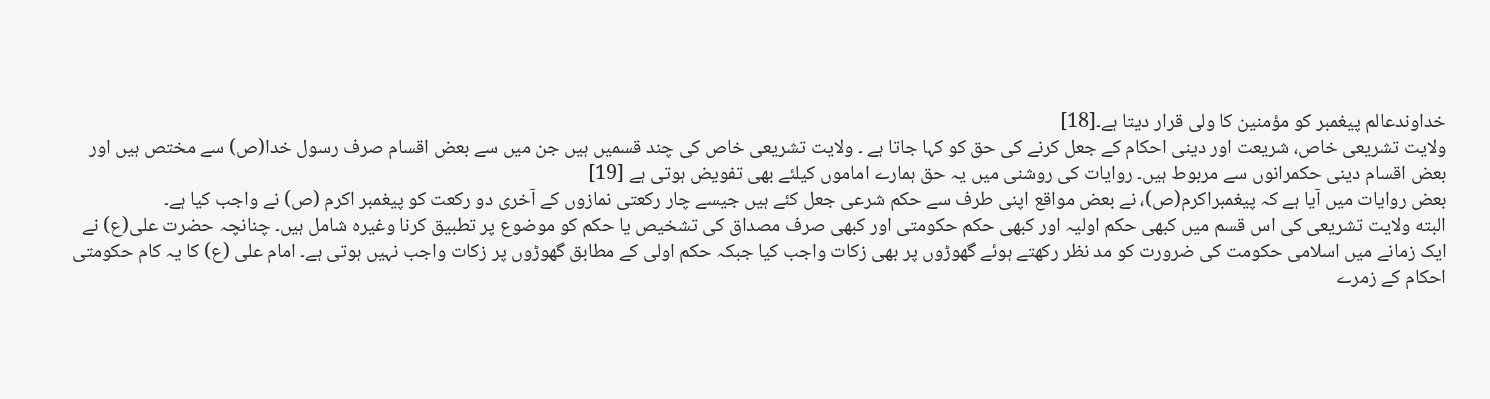خداوندعالم پیغمبر کو مؤمنین کا ولی قرار دیتا ہے۔[18]
ولایت تشریعی خاص، شریعت اور دینی احکام کے جعل کرنے کی حق کو کہا جاتا ہے ۔ ولایت تشریعی خاص کی چند قسمیں ہیں جن میں سے بعض اقسام صرف رسول خدا(ص) سے مختص ہیں اور بعض اقسام دینی حکمرانوں سے مربوط ہیں۔ روایات کی روشنی میں یہ حق ہمارے اماموں کیلئے بھی تفویض ہوتی ہے [19]
بعض روایات میں آیا ہے کہ پیغمبراکرم(ص)، نے بعض مواقع اپنی طرف سے حکم شرعی جعل کئے ہیں جیسے چار رکعتی نمازوں کے آخری دو رکعت کو پیغمبر اکرم (ص) نے واجب کیا ہے۔
البته ولایت تشریعی کی اس قسم میں کبھی حکم اولیہ اور کبھی حکم حکومتی اور کبھی صرف مصداق کی تشخیص یا حکم کو موضوع پر تطبیق کرنا وغیرہ شامل ہیں۔ چنانچہ حضرت علی(ع) نے ایک زمانے میں اسلامی حکومت کی ضرورت کو مد نظر رکھتے ہوئے گھوڑوں پر بھی زکات واجب کیا جبکہ حکم اولی کے مطابق گھوڑوں پر زکات واجب نہیں ہوتی ہے۔ امام علی (ع) کا یہ کام حکومتی احکام کے زمرے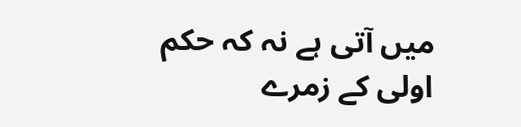میں آتی ہے نہ کہ حکم اولی کے زمرے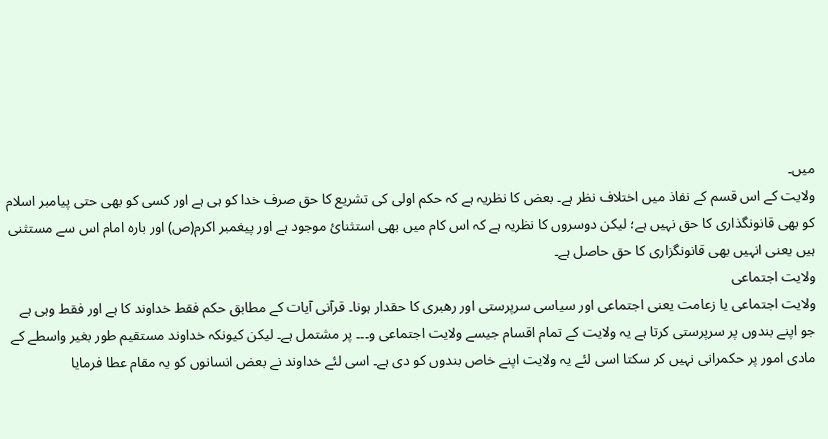میں۔
ولایت کے اس قسم کے نفاذ میں اختلاف نظر ہے۔ بعض کا نظریہ ہے کہ حکم اولی کی تشریع کا حق صرف خدا کو ہی ہے اور کسی کو بھی حتی پیامبر اسلام کو بھی قانونگذاری کا حق نہیں ہے؛ لیکن دوسروں کا نظریہ ہے کہ اس کام میں بھی استثنائ موجود ہے اور پیغمبر اکرم(ص) اور بارہ امام اس سے مستثنی ہیں یعنی انہیں بھی قانونگزاری کا حق حاصل ہے۔
ولایت اجتماعی
ولایت اجتماعی یا زعامت یعنی اجتماعی اور سیاسی سرپرستی اور رھبری کا حقدار ہونا۔ قرآنی آیات کے مطابق حکم فقط خداوند کا ہے اور فقط وہی ہے جو اپنے بندوں پر سرپرستی کرتا ہے یہ ولایت کے تمام اقسام جیسے ولایت اجتماعی و۔۔۔ پر مشتمل ہے۔ لیکن کیونکہ خداوند مستقیم طور بغیر واسطے کے مادی امور پر حکمرانی نہیں کر سکتا اسی لئے یہ ولایت اپنے خاص بندوں کو دی ہے۔ اسی لئے خداوند نے بعض انسانوں کو یہ مقام عطا فرمایا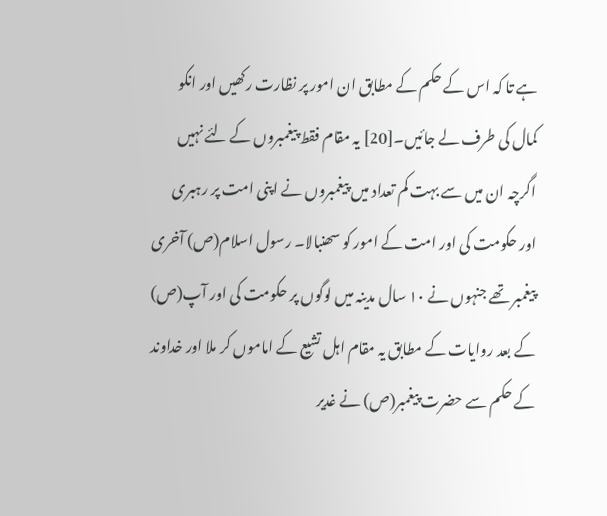ہے تا کہ اس کے حکم کے مطابق ان امور پر نظارت رکھیں اور انکو کمال کی طرف لے جائیں۔[20] یہ مقام فقط پیغمبروں کے لئے نہیں اگرچہ ان میں سے بہت کم تعداد میں پیغمبروں نے اپنی امت پر رہبری اور حکومت کی اور امت کے امور کو سھنبالا۔ رسول اسلام(ص) آخری پیغمبر تھے جنہوں نے ١٠ سال مدینہ میں لوگوں پر حکومت کی اور آپ(ص) کے بعد روایات کے مطابق یہ مقام اہل تشیع کے اماموں کر ملا اور خداوند کے حکم سے حضرت پیغمبر(ص) نے غدیر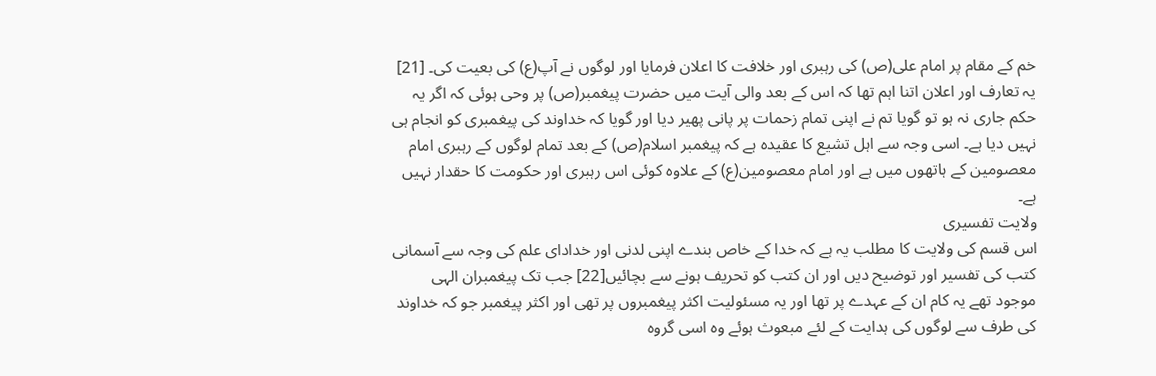خم کے مقام پر امام علی(ص) کی رہبری اور خلافت کا اعلان فرمایا اور لوگوں نے آپ(ع) کی بعیت کی۔ [21] یہ تعارف اور اعلان اتنا اہم تھا کہ اس کے بعد والی آیت میں حضرت پیغمبر(ص) پر وحی ہوئی کہ اگر یہ حکم جاری نہ ہو تو گویا تم نے اپنی تمام زحمات پر پانی پھیر دیا اور گویا کہ خداوند کی پیغمبری کو انجام ہی نہیں دیا ہے۔ اسی وجہ سے اہل تشیع کا عقیدہ ہے کہ پیغمبر اسلام(ص) کے بعد تمام لوگوں کے رہبری امام معصومین کے ہاتھوں میں ہے اور امام معصومین(ع) کے علاوہ کوئی اس رہبری اور حکومت کا حقدار نہیں ہے۔
ولایت تفسیری
اس قسم کی ولایت کا مطلب یہ ہے کہ خدا کے خاص بندے اپنی لدنی اور خدادای علم کی وجہ سے آسمانی کتب کی تفسیر اور توضیح دیں اور ان کتب کو تحریف ہونے سے بچائیں[22] جب تک پیغمبران الہی موجود تھے یہ کام ان کے عہدے پر تھا اور یہ مسئولیت اکثر پیغمبروں پر تھی اور اکثر پیغمبر جو کہ خداوند کی طرف سے لوگوں کی ہدایت کے لئے مبعوث ہوئے وہ اسی گروہ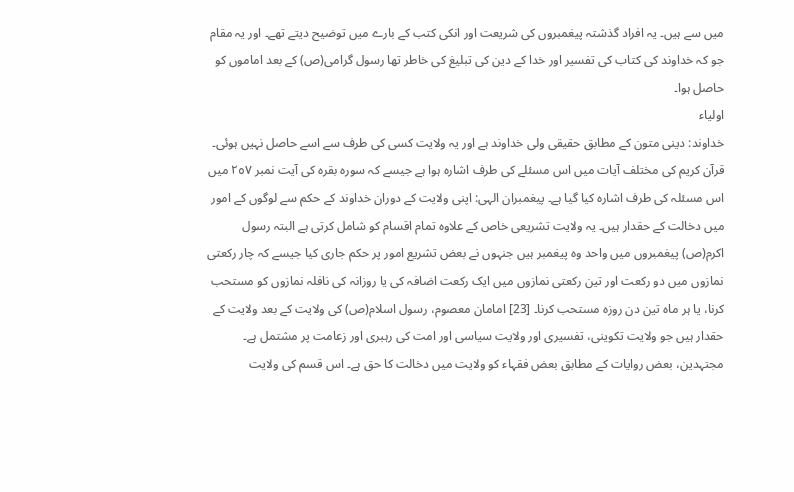میں سے ہیں۔ یہ افراد گذشتہ پیغمبروں کی شریعت اور انکی کتب کے بارے میں توضیح دیتے تھے۔ اور یہ مقام جو کہ خداوند کی کتاب کی تفسیر اور خدا کے دین کی تبلیغ کی خاطر تھا رسول گرامی(ص) کے بعد اماموں کو حاصل ہوا۔
اولیاء
خداوند: دینی متون کے مطابق حقیقی ولی خداوند ہے اور یہ ولایت کسی کی طرف سے اسے حاصل نہیں ہوئی۔ قرآن کریم کی مختلف آیات میں اس مسئلے کی طرف اشارہ ہوا ہے جیسے کہ سورہ بقرہ کی آیت نمبر ٢٥٧ میں اس مسئلہ کی طرف اشارہ کیا گیا ہے۔ پیغمبران الہی: اپنی ولایت کے دوران خداوند کے حکم سے لوگوں کے امور میں دخالت کے حقدار ہیں۔ یہ ولایت تشریعی خاص کے علاوہ تمام اقسام کو شامل کرتی ہے البتہ رسول اکرم(ص) پیغمبروں میں واحد وہ پیغمبر ہیں جنہوں نے بعض تشریع امور پر حکم جاری کیا جیسے کہ چار رکعتی نمازوں میں دو رکعت اور تین رکعتی نمازوں میں ایک رکعت اضافہ کی یا روزانہ کی نافلہ نمازوں کو مستحب کرنا، یا ہر ماہ تین دن روزہ مستحب کرنا۔ [23] امامان معصوم، رسول اسلام(ص) کی ولایت کے بعد ولایت کے حقدار ہیں جو ولایت تکوینی، تفسیری اور ولایت سیاسی اور امت کی رہبری اور زعامت پر مشتمل ہے۔ مجتہدین، بعض روایات کے مطابق بعض فقہاء کو ولایت میں دخالت کا حق ہے۔ اس قسم کی ولایت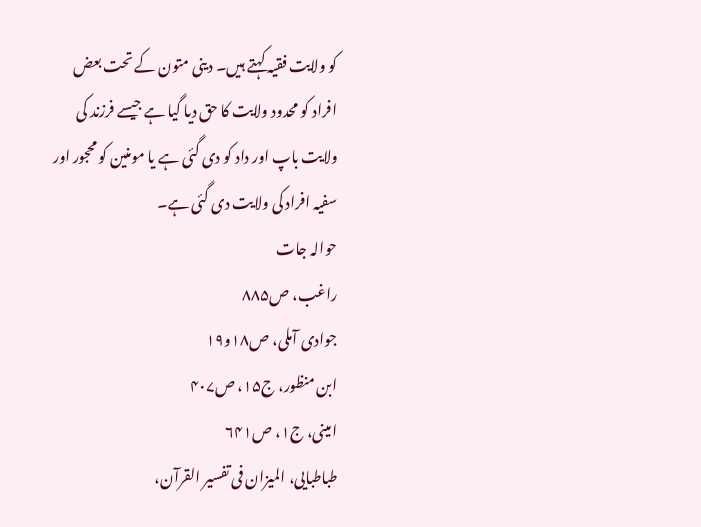کو ولایت فقیہ کہتے ہیں۔ دینی متون کے تحت بعض افراد کو محدود ولایت کا حق دیا گیا ہے جیسے فرزند کی ولایت باپ اور داد کو دی گئی ہے یا مومنین کو محجور اور سفیہ افراد کی ولایت دی گئی ہے۔
حوالہ جات
راغب، ص۸۸۵
جوادی آملی، ص۱۸و۱۹
ابن منظور، ج۱۵، ص۴۰۷
امینی، ج۱، ص۶۴۱
طباطبایی، المیزان فی تفسیر القرآن،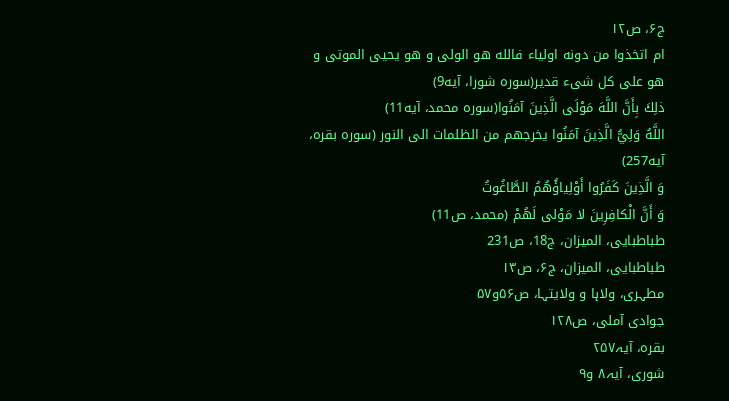ج۶، ص۱۲
ام اتخذوا من دونه اولیاء فالله هو الولی و هو یحیی الموتی و هو علی کل شیء قدیر(سوره شورا، آیه9)
ذلِكَ بِأَنَّ اللَّهَ مَوْلَى الَّذِينَ آمَنُوا(سوره محمد، آیه11)
اللَّهُ وَلِيُّ الَّذِينَ آمَنُوا یخرجهم من الظلمات الی النور (سوره بقره، آیه257)
وَ الَّذِينَ كَفَرُوا أَوْلِياؤُهُمُ الطَّاغُوتُ
وَ أَنَّ الْكافِرِينَ لا مَوْلى لَهُمْ (محمد، ص11)
طباطبایی، المیزان، ج18، ص231
طباطبایی، المیزان، ج۶، ص۱۳
مطہری، ولاہا و ولایتہا، ص۵۶و۵۷
جوادی آملی، ص۱۲۸
بقرہ، آیہ۲۵۷
شوری، آیہ۸ و۹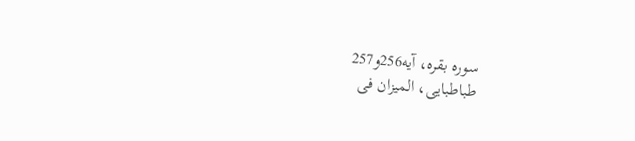سوره بقره، آیه256و257
طباطبايی، المیزان فی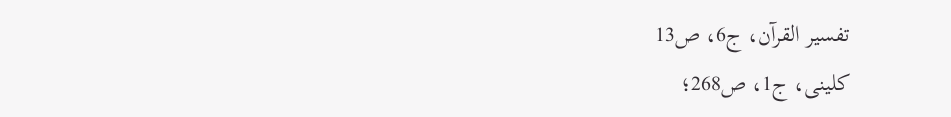تفسیر القرآن، ج6، ص13
کلینی، ج1، ص268؛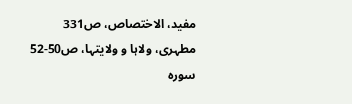مفید، الاختصاص، ص331
مطہری، ولاہا و ولایتہا، ص50-52
سورہ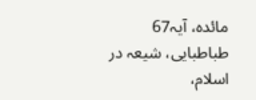مائدہ، آیہ67
طباطبایی، شیعہ در اسلام،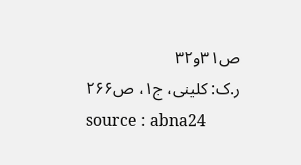ص۳۱و۳۲
ر.ک: کلینی، ج۱، ص۲۶۶
source : abna24